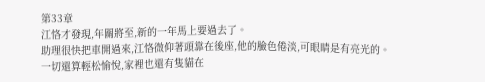第33章
江恪才發現,年關將至,新的一年馬上要過去了。
助理很快把車開過來,江恪微仰著頭靠在後座,他的臉色倦淡,可眼睛是有亮光的。
一切還算輕松愉悅,家裡也還有隻貓在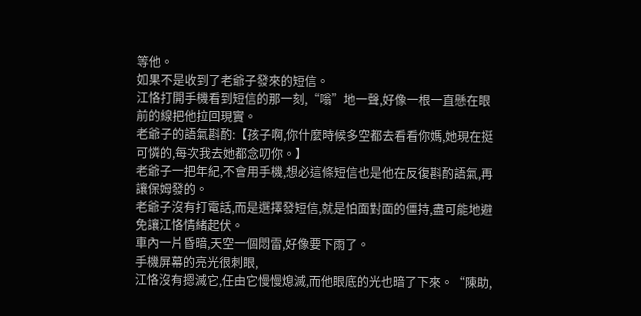等他。
如果不是收到了老爺子發來的短信。
江恪打開手機看到短信的那一刻,“嗡”地一聲,好像一根一直懸在眼前的線把他拉回現實。
老爺子的語氣斟酌:【孩子啊,你什麼時候多空都去看看你媽,她現在挺可憐的,每次我去她都念叨你。】
老爺子一把年紀,不會用手機,想必這條短信也是他在反復斟酌語氣,再讓保姆發的。
老爺子沒有打電話,而是選擇發短信,就是怕面對面的僵持,盡可能地避免讓江恪情緒起伏。
車內一片昏暗,天空一個悶雷,好像要下雨了。
手機屏幕的亮光很刺眼,
江恪沒有摁滅它,任由它慢慢熄滅,而他眼底的光也暗了下來。“陳助,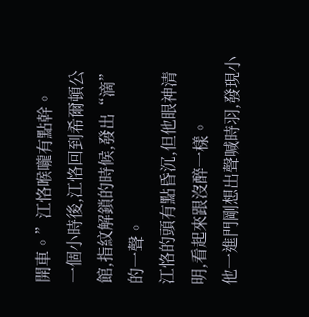開車。”江恪喉嚨有點幹。
一個小時後,江恪回到希爾頓公館,指紋解鎖的時候,發出“滴”的一聲。
江恪的頭有點昏沉,但他眼神清明,看起來跟沒醉一樣。
他一進門剛想出聲喊時羽,發現小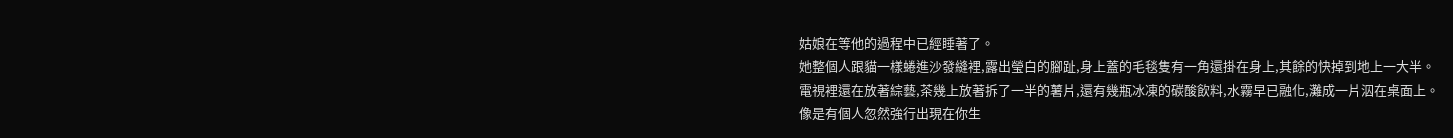姑娘在等他的過程中已經睡著了。
她整個人跟貓一樣蜷進沙發縫裡,露出瑩白的腳趾,身上蓋的毛毯隻有一角還掛在身上,其餘的快掉到地上一大半。
電視裡還在放著綜藝,茶幾上放著拆了一半的薯片,還有幾瓶冰凍的碳酸飲料,水霧早已融化,灘成一片泅在桌面上。
像是有個人忽然強行出現在你生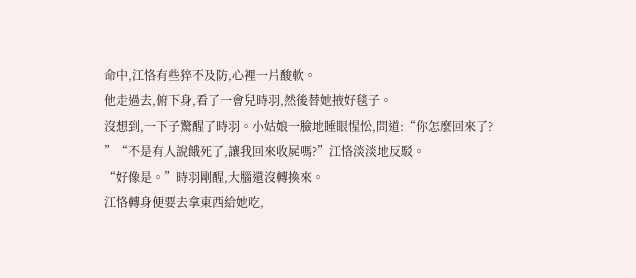命中,江恪有些猝不及防,心裡一片酸軟。
他走過去,俯下身,看了一會兒時羽,然後替她掖好毯子。
沒想到,一下子驚醒了時羽。小姑娘一臉地睡眼惺忪,問道:“你怎麼回來了?
”“不是有人說餓死了,讓我回來收屍嗎?”江恪淡淡地反駁。
“好像是。”時羽剛醒,大腦還沒轉換來。
江恪轉身便要去拿東西給她吃,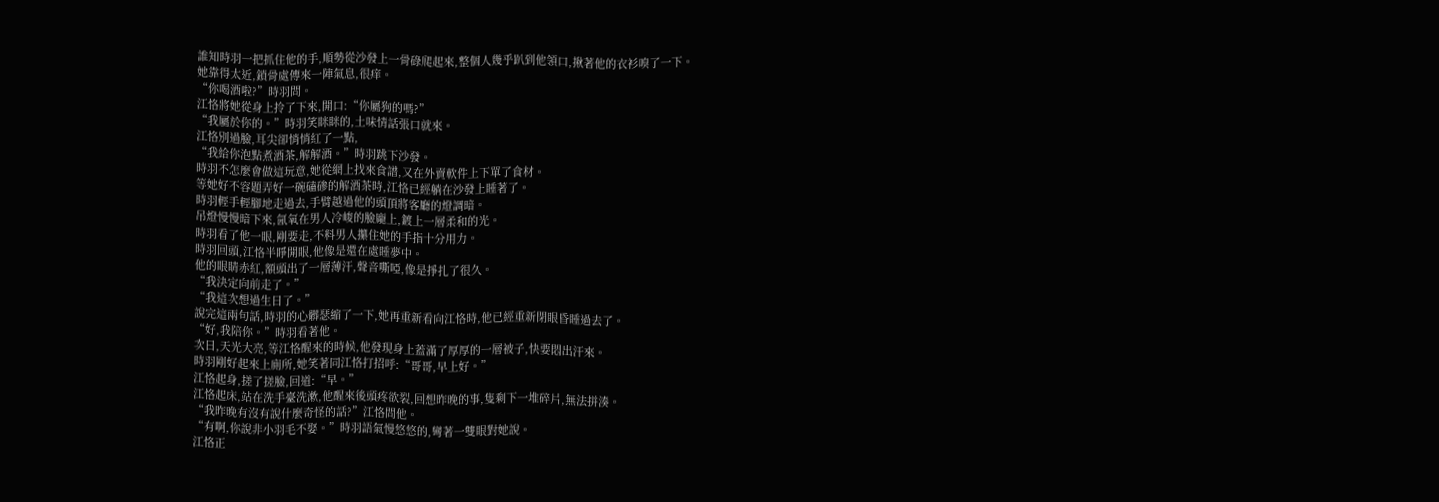誰知時羽一把抓住他的手,順勢從沙發上一骨碌爬起來,整個人幾乎趴到他領口,揪著他的衣衫嗅了一下。
她靠得太近,鎖骨處傳來一陣氣息,很痒。
“你喝酒啦?”時羽問。
江恪將她從身上拎了下來,開口:“你屬狗的嗎?”
“我屬於你的。”時羽笑眯眯的,土味情話張口就來。
江恪別過臉,耳尖卻悄悄紅了一點,
“我給你泡點煮酒茶,解解酒。”時羽跳下沙發。
時羽不怎麼會做這玩意,她從網上找來食譜,又在外賣軟件上下單了食材。
等她好不容題弄好一碗磕碜的解酒茶時,江恪已經躺在沙發上睡著了。
時羽輕手輕腳地走過去,手臂越過他的頭頂將客廳的燈調暗。
吊燈慢慢暗下來,氤氧在男人冷峻的臉龐上,鍍上一層柔和的光。
時羽看了他一眼,剛要走,不料男人攥住她的手指十分用力。
時羽回頭,江恪半睜開眼,他像是還在處睡夢中。
他的眼睛赤紅,額頭出了一層薄汗,聲音嘶啞,像是掙扎了很久。
“我決定向前走了。”
“我這次想過生日了。”
說完這兩句話,時羽的心髒瑟縮了一下,她再重新看向江恪時,他已經重新閉眼昏睡過去了。
“好,我陪你。”時羽看著他。
次日,天光大亮,等江恪醒來的時候,他發現身上蓋滿了厚厚的一層被子,快要悶出汗來。
時羽剛好起來上廁所,她笑著同江恪打招呼:“哥哥,早上好。”
江恪起身,搓了搓臉,回道:“早。”
江恪起床,站在洗手臺洗漱,他醒來後頭疼欲裂,回想昨晚的事,隻剩下一堆碎片,無法拼湊。
“我昨晚有沒有說什麼奇怪的話?”江恪問他。
“有啊,你說非小羽毛不娶。”時羽語氣慢悠悠的,彎著一雙眼對她說。
江恪正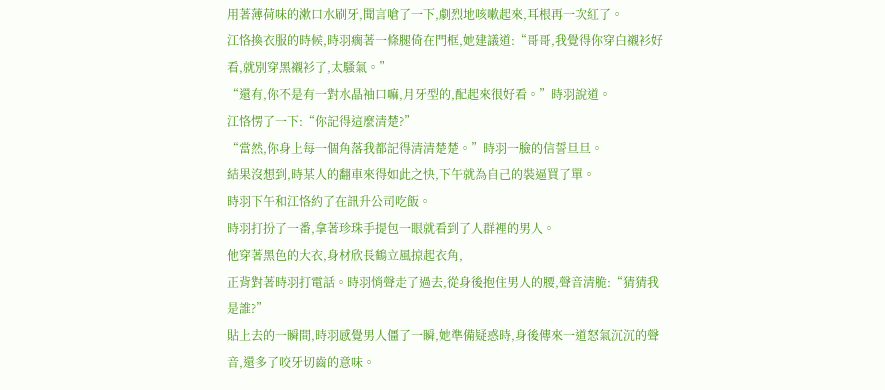用著薄荷味的漱口水刷牙,聞言嗆了一下,劇烈地咳嗽起來,耳根再一次紅了。
江恪換衣服的時候,時羽瘸著一條腿倚在門框,她建議道:“哥哥,我覺得你穿白襯衫好看,就別穿黑襯衫了,太騷氣。”
“還有,你不是有一對水晶袖口嘛,月牙型的,配起來很好看。”時羽說道。
江恪愣了一下:“你記得這麼清楚?”
“當然,你身上每一個角落我都記得清清楚楚。”時羽一臉的信誓旦旦。
結果沒想到,時某人的翻車來得如此之快,下午就為自己的裝逼買了單。
時羽下午和江恪約了在訊升公司吃飯。
時羽打扮了一番,拿著珍珠手提包一眼就看到了人群裡的男人。
他穿著黑色的大衣,身材欣長鶴立風掠起衣角,
正背對著時羽打電話。時羽悄聲走了過去,從身後抱住男人的腰,聲音清脆:“猜猜我是誰?”
貼上去的一瞬間,時羽感覺男人僵了一瞬,她準備疑惑時,身後傳來一道怒氣沉沉的聲音,還多了咬牙切齒的意味。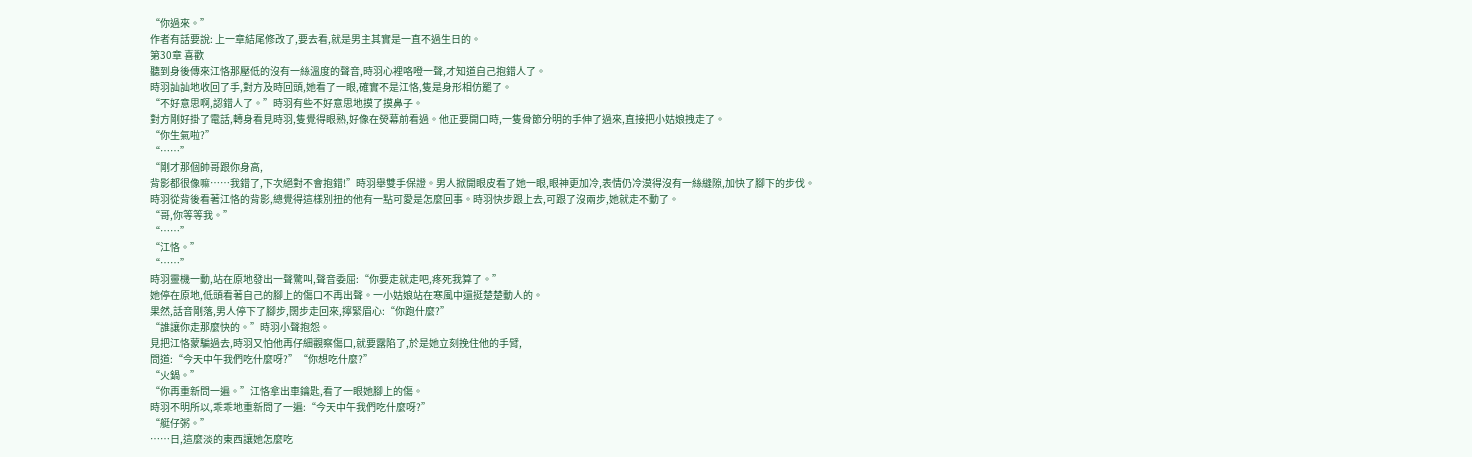“你過來。”
作者有話要說: 上一章結尾修改了,要去看,就是男主其實是一直不過生日的。
第30章 喜歡
聽到身後傳來江恪那壓低的沒有一絲溫度的聲音,時羽心裡咯噔一聲,才知道自己抱錯人了。
時羽訕訕地收回了手,對方及時回頭,她看了一眼,確實不是江恪,隻是身形相仿罷了。
“不好意思啊,認錯人了。”時羽有些不好意思地摸了摸鼻子。
對方剛好掛了電話,轉身看見時羽,隻覺得眼熟,好像在熒幕前看過。他正要開口時,一隻骨節分明的手伸了過來,直接把小姑娘拽走了。
“你生氣啦?”
“……”
“剛才那個帥哥跟你身高,
背影都很像嘛……我錯了,下次絕對不會抱錯!”時羽舉雙手保證。男人掀開眼皮看了她一眼,眼神更加冷,表情仍冷漠得沒有一絲縫隙,加快了腳下的步伐。
時羽從背後看著江恪的背影,總覺得這樣別扭的他有一點可愛是怎麼回事。時羽快步跟上去,可跟了沒兩步,她就走不動了。
“哥,你等等我。”
“……”
“江恪。”
“……”
時羽靈機一動,站在原地發出一聲驚叫,聲音委屈:“你要走就走吧,疼死我算了。”
她停在原地,低頭看著自己的腳上的傷口不再出聲。一小姑娘站在寒風中還挺楚楚動人的。
果然,話音剛落,男人停下了腳步,闊步走回來,擰緊眉心:“你跑什麼?”
“誰讓你走那麼快的。”時羽小聲抱怨。
見把江恪蒙騙過去,時羽又怕他再仔細觀察傷口,就要露陷了,於是她立刻挽住他的手臂,
問道:“今天中午我們吃什麼呀?”“你想吃什麼?”
“火鍋。”
“你再重新問一遍。”江恪拿出車鑰匙,看了一眼她腳上的傷。
時羽不明所以,乖乖地重新問了一遍:“今天中午我們吃什麼呀?”
“艇仔粥。”
……日,這麼淡的東西讓她怎麼吃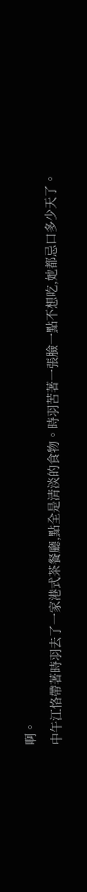啊。
中午江恪帶著時羽去了一家港式茶餐廳,點全是清淡的食物。時羽苦著一張臉一點不想吃,她都忌口多少天了。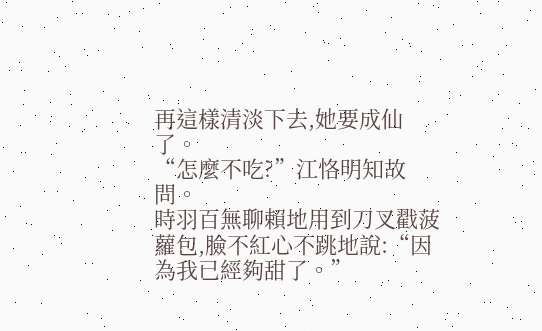再這樣清淡下去,她要成仙了。
“怎麼不吃?”江恪明知故問。
時羽百無聊賴地用到刀叉戳菠蘿包,臉不紅心不跳地說:“因為我已經夠甜了。”